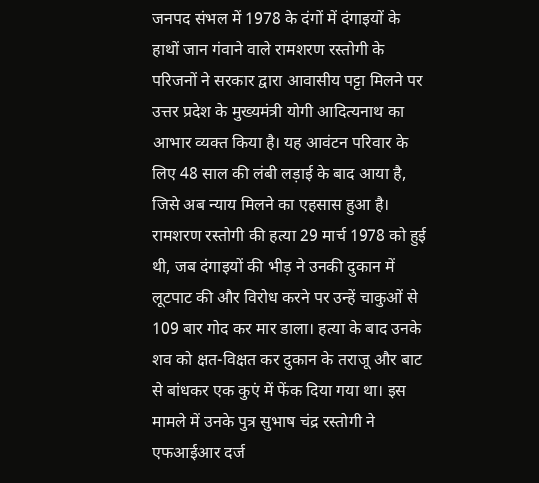जनपद संभल में 1978 के दंगों में दंगाइयों के हाथों जान गंवाने वाले रामशरण रस्तोगी के परिजनों ने सरकार द्वारा आवासीय पट्टा मिलने पर उत्तर प्रदेश के मुख्यमंत्री योगी आदित्यनाथ का आभार व्यक्त किया है। यह आवंटन परिवार के लिए 48 साल की लंबी लड़ाई के बाद आया है, जिसे अब न्याय मिलने का एहसास हुआ है। रामशरण रस्तोगी की हत्या 29 मार्च 1978 को हुई थी, जब दंगाइयों की भीड़ ने उनकी दुकान में लूटपाट की और विरोध करने पर उन्हें चाकुओं से 109 बार गोद कर मार डाला। हत्या के बाद उनके शव को क्षत-विक्षत कर दुकान के तराजू और बाट से बांधकर एक कुएं में फेंक दिया गया था। इस मामले में उनके पुत्र सुभाष चंद्र रस्तोगी ने एफआईआर दर्ज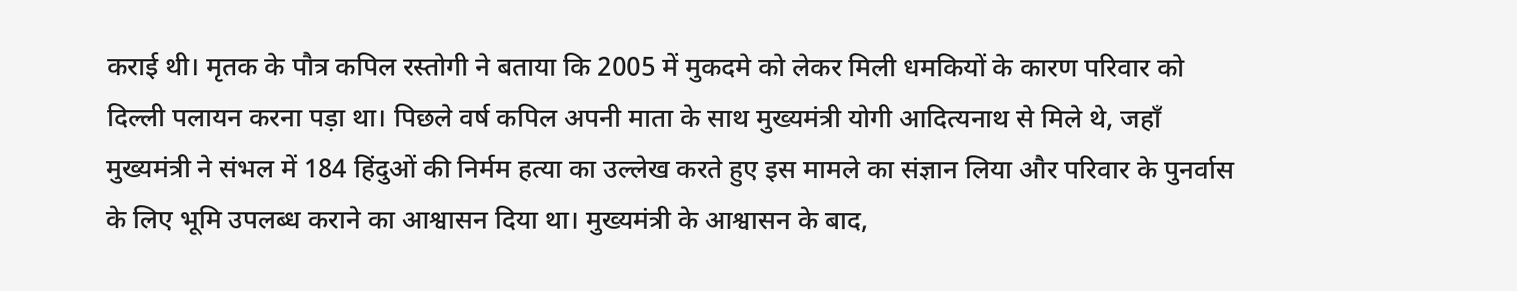कराई थी। मृतक के पौत्र कपिल रस्तोगी ने बताया कि 2005 में मुकदमे को लेकर मिली धमकियों के कारण परिवार को दिल्ली पलायन करना पड़ा था। पिछले वर्ष कपिल अपनी माता के साथ मुख्यमंत्री योगी आदित्यनाथ से मिले थे, जहाँ मुख्यमंत्री ने संभल में 184 हिंदुओं की निर्मम हत्या का उल्लेख करते हुए इस मामले का संज्ञान लिया और परिवार के पुनर्वास के लिए भूमि उपलब्ध कराने का आश्वासन दिया था। मुख्यमंत्री के आश्वासन के बाद,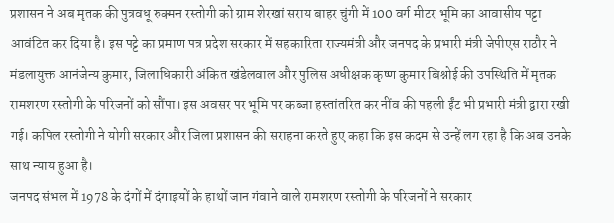प्रशासन ने अब मृतक की पुत्रवधू रुक्मन रस्तोगी को ग्राम शेरखां सराय बाहर चुंगी में 100 वर्ग मीटर भूमि का आवासीय पट्टा आवंटित कर दिया है। इस पट्टे का प्रमाण पत्र प्रदेश सरकार में सहकारिता राज्यमंत्री और जनपद के प्रभारी मंत्री जेपीएस राठौर ने मंडलायुक्त आनंजेन्य कुमार, जिलाधिकारी अंकित खंडेलवाल और पुलिस अधीक्षक कृष्ण कुमार बिश्नोई की उपस्थिति में मृतक रामशरण रस्तोगी के परिजनों को सौंपा। इस अवसर पर भूमि पर कब्जा हस्तांतरित कर नींव की पहली ईंट भी प्रभारी मंत्री द्वारा रखी गई। कपिल रस्तोगी ने योगी सरकार और जिला प्रशासन की सराहना करते हुए कहा कि इस कदम से उन्हें लग रहा है कि अब उनके साथ न्याय हुआ है।
जनपद संभल में 1978 के दंगों में दंगाइयों के हाथों जान गंवाने वाले रामशरण रस्तोगी के परिजनों ने सरकार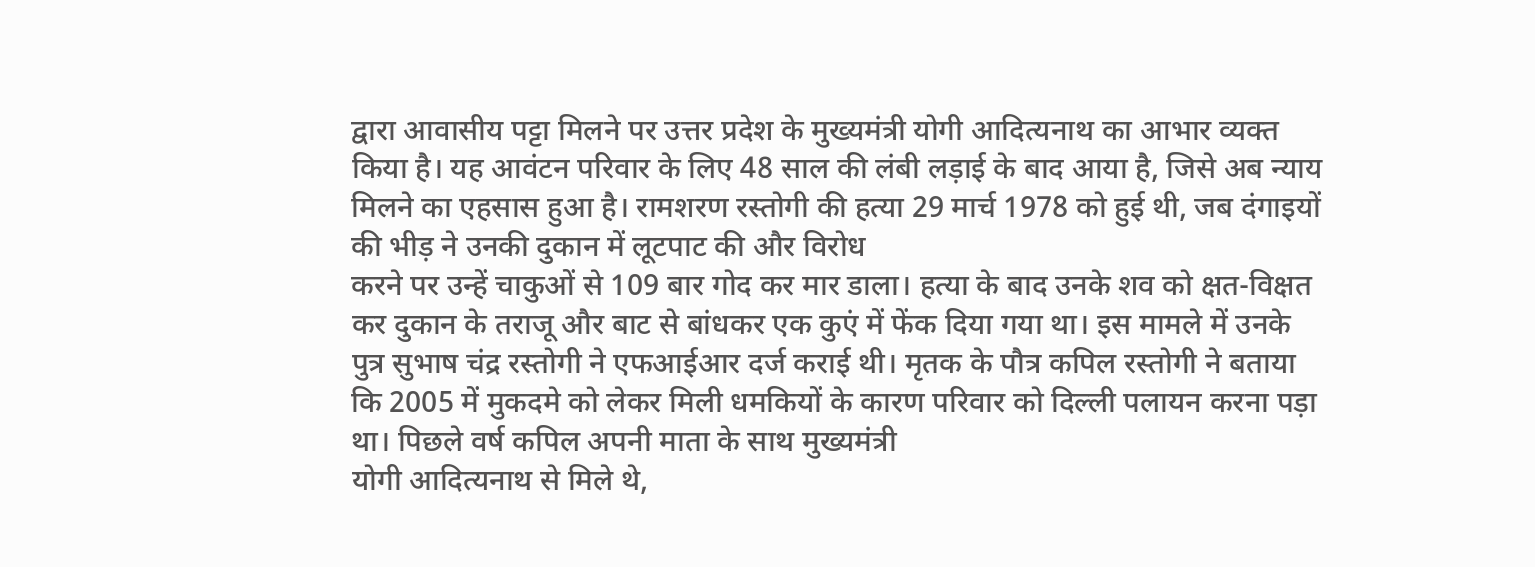द्वारा आवासीय पट्टा मिलने पर उत्तर प्रदेश के मुख्यमंत्री योगी आदित्यनाथ का आभार व्यक्त किया है। यह आवंटन परिवार के लिए 48 साल की लंबी लड़ाई के बाद आया है, जिसे अब न्याय मिलने का एहसास हुआ है। रामशरण रस्तोगी की हत्या 29 मार्च 1978 को हुई थी, जब दंगाइयों की भीड़ ने उनकी दुकान में लूटपाट की और विरोध
करने पर उन्हें चाकुओं से 109 बार गोद कर मार डाला। हत्या के बाद उनके शव को क्षत-विक्षत कर दुकान के तराजू और बाट से बांधकर एक कुएं में फेंक दिया गया था। इस मामले में उनके पुत्र सुभाष चंद्र रस्तोगी ने एफआईआर दर्ज कराई थी। मृतक के पौत्र कपिल रस्तोगी ने बताया कि 2005 में मुकदमे को लेकर मिली धमकियों के कारण परिवार को दिल्ली पलायन करना पड़ा था। पिछले वर्ष कपिल अपनी माता के साथ मुख्यमंत्री
योगी आदित्यनाथ से मिले थे,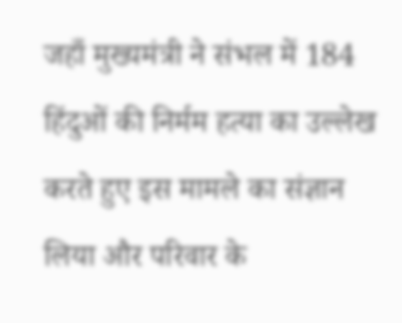जहाँ मुख्यमंत्री ने संभल में 184 हिंदुओं की निर्मम हत्या का उल्लेख करते हुए इस मामले का संज्ञान लिया और परिवार के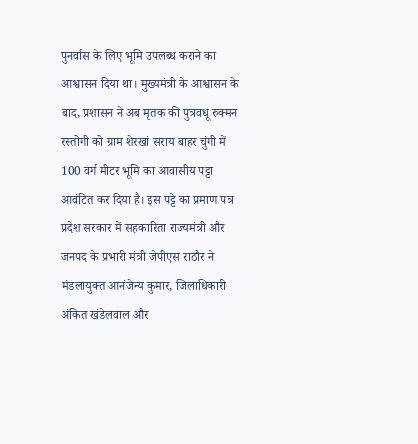पुनर्वास के लिए भूमि उपलब्ध कराने का आश्वासन दिया था। मुख्यमंत्री के आश्वासन के बाद, प्रशासन ने अब मृतक की पुत्रवधू रुक्मन रस्तोगी को ग्राम शेरखां सराय बाहर चुंगी में 100 वर्ग मीटर भूमि का आवासीय पट्टा आवंटित कर दिया है। इस पट्टे का प्रमाण पत्र प्रदेश सरकार में सहकारिता राज्यमंत्री और
जनपद के प्रभारी मंत्री जेपीएस राठौर ने मंडलायुक्त आनंजेन्य कुमार, जिलाधिकारी अंकित खंडेलवाल और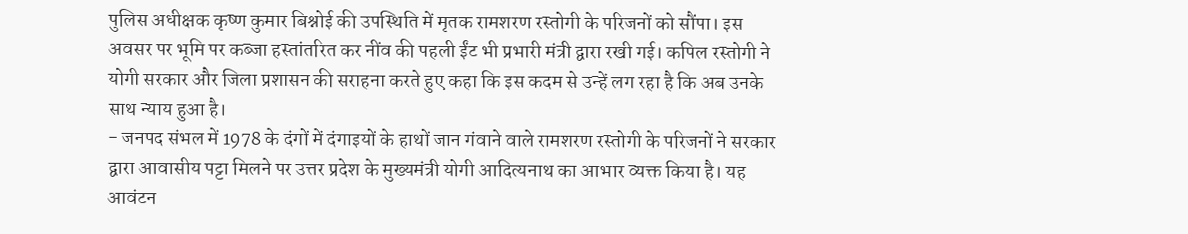पुलिस अधीक्षक कृष्ण कुमार बिश्नोई की उपस्थिति में मृतक रामशरण रस्तोगी के परिजनों को सौंपा। इस अवसर पर भूमि पर कब्जा हस्तांतरित कर नींव की पहली ईंट भी प्रभारी मंत्री द्वारा रखी गई। कपिल रस्तोगी ने योगी सरकार और जिला प्रशासन की सराहना करते हुए कहा कि इस कदम से उन्हें लग रहा है कि अब उनके साथ न्याय हुआ है।
- जनपद संभल में 1978 के दंगों में दंगाइयों के हाथों जान गंवाने वाले रामशरण रस्तोगी के परिजनों ने सरकार द्वारा आवासीय पट्टा मिलने पर उत्तर प्रदेश के मुख्यमंत्री योगी आदित्यनाथ का आभार व्यक्त किया है। यह आवंटन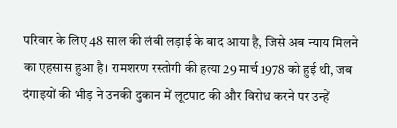परिवार के लिए 48 साल की लंबी लड़ाई के बाद आया है, जिसे अब न्याय मिलने का एहसास हुआ है। रामशरण रस्तोगी की हत्या 29 मार्च 1978 को हुई थी, जब दंगाइयों की भीड़ ने उनकी दुकान में लूटपाट की और विरोध करने पर उन्हें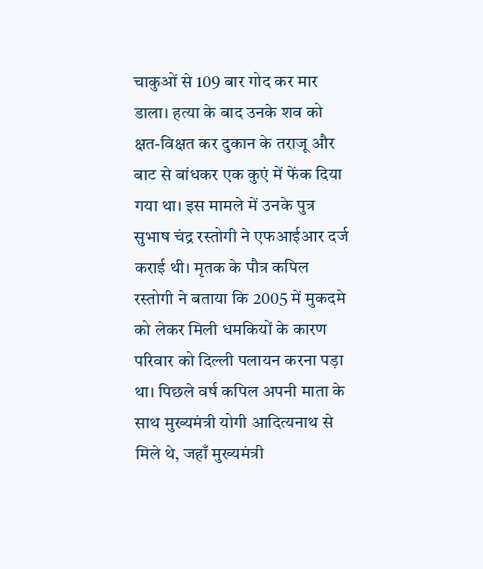चाकुओं से 109 बार गोद कर मार डाला। हत्या के बाद उनके शव को क्षत-विक्षत कर दुकान के तराजू और बाट से बांधकर एक कुएं में फेंक दिया गया था। इस मामले में उनके पुत्र सुभाष चंद्र रस्तोगी ने एफआईआर दर्ज कराई थी। मृतक के पौत्र कपिल रस्तोगी ने बताया कि 2005 में मुकदमे को लेकर मिली धमकियों के कारण परिवार को दिल्ली पलायन करना पड़ा था। पिछले वर्ष कपिल अपनी माता के साथ मुख्यमंत्री योगी आदित्यनाथ से मिले थे, जहाँ मुख्यमंत्री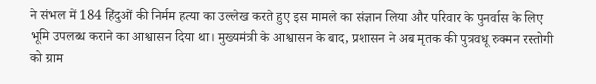ने संभल में 184 हिंदुओं की निर्मम हत्या का उल्लेख करते हुए इस मामले का संज्ञान लिया और परिवार के पुनर्वास के लिए भूमि उपलब्ध कराने का आश्वासन दिया था। मुख्यमंत्री के आश्वासन के बाद, प्रशासन ने अब मृतक की पुत्रवधू रुक्मन रस्तोगी को ग्राम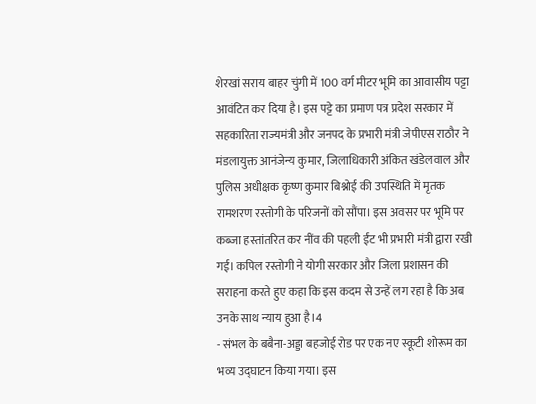शेरखां सराय बाहर चुंगी में 100 वर्ग मीटर भूमि का आवासीय पट्टा आवंटित कर दिया है। इस पट्टे का प्रमाण पत्र प्रदेश सरकार में सहकारिता राज्यमंत्री और जनपद के प्रभारी मंत्री जेपीएस राठौर ने मंडलायुक्त आनंजेन्य कुमार, जिलाधिकारी अंकित खंडेलवाल और पुलिस अधीक्षक कृष्ण कुमार बिश्नोई की उपस्थिति में मृतक रामशरण रस्तोगी के परिजनों को सौंपा। इस अवसर पर भूमि पर कब्जा हस्तांतरित कर नींव की पहली ईंट भी प्रभारी मंत्री द्वारा रखी गई। कपिल रस्तोगी ने योगी सरकार और जिला प्रशासन की सराहना करते हुए कहा कि इस कदम से उन्हें लग रहा है कि अब उनके साथ न्याय हुआ है।4
- संभल के बबैना-अड्डा बहजोई रोड पर एक नए स्कूटी शोरूम का भव्य उद्घाटन किया गया। इस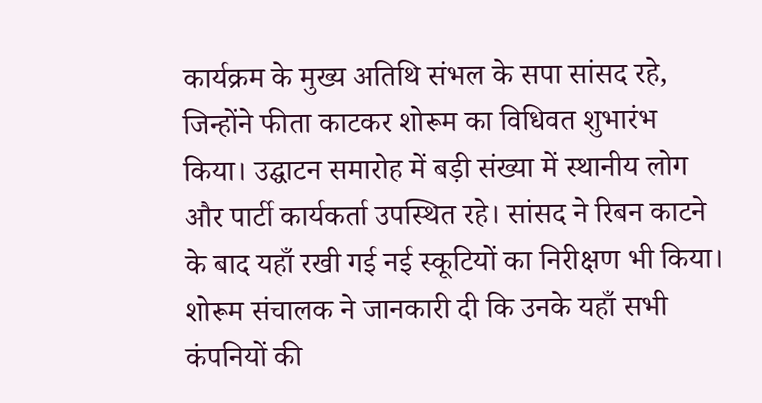कार्यक्रम के मुख्य अतिथि संभल के सपा सांसद रहे, जिन्होंने फीता काटकर शोरूम का विधिवत शुभारंभ किया। उद्घाटन समारोह में बड़ी संख्या में स्थानीय लोग और पार्टी कार्यकर्ता उपस्थित रहे। सांसद ने रिबन काटने के बाद यहाँ रखी गई नई स्कूटियों का निरीक्षण भी किया। शोरूम संचालक ने जानकारी दी कि उनके यहाँ सभी कंपनियों की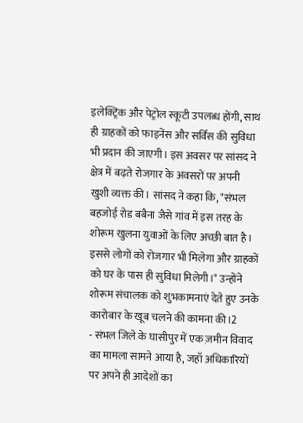इलेक्ट्रिक और पेट्रोल स्कूटी उपलब्ध होंगी, साथ ही ग्राहकों को फाइनेंस और सर्विस की सुविधा भी प्रदान की जाएगी। इस अवसर पर सांसद ने क्षेत्र में बढ़ते रोजगार के अवसरों पर अपनी खुशी व्यक्त की। सांसद ने कहा कि, "संभल बहजोई रोड बबैना जैसे गांव में इस तरह के शोरूम खुलना युवाओं के लिए अच्छी बात है। इससे लोगों को रोजगार भी मिलेगा और ग्राहकों को घर के पास ही सुविधा मिलेगी।" उन्होंने शोरूम संचालक को शुभकामनाएं देते हुए उनके कारोबार के खूब चलने की कामना की।2
- संभल जिले के घासीपुर में एक ज़मीन विवाद का मामला सामने आया है, जहाँ अधिकारियों पर अपने ही आदेशों का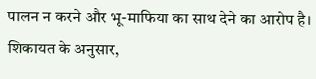पालन न करने और भू-माफिया का साथ देने का आरोप है। शिकायत के अनुसार,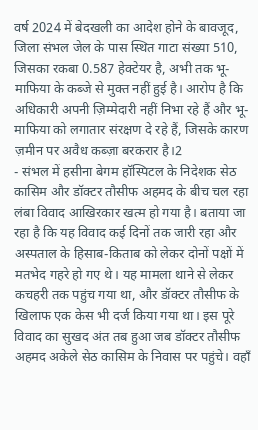वर्ष 2024 में बेदखली का आदेश होने के बावजूद, जिला संभल जेल के पास स्थित गाटा संख्या 510, जिसका रकबा 0.587 हेक्टेयर है, अभी तक भू-माफिया के कब्जे से मुक्त नहीं हुई है। आरोप है कि अधिकारी अपनी ज़िम्मेदारी नहीं निभा रहे हैं और भू-माफिया को लगातार संरक्षण दे रहे हैं, जिसके कारण ज़मीन पर अवैध कब्ज़ा बरकरार है।2
- संभल में हसीना बेगम हॉस्पिटल के निदेशक सेठ कासिम और डॉक्टर तौसीफ अहमद के बीच चल रहा लंबा विवाद आखिरकार खत्म हो गया है। बताया जा रहा है कि यह विवाद कई दिनों तक जारी रहा और अस्पताल के हिसाब-किताब को लेकर दोनों पक्षों में मतभेद गहरे हो गए थे। यह मामला थाने से लेकर कचहरी तक पहुंच गया था, और डॉक्टर तौसीफ के खिलाफ एक केस भी दर्ज किया गया था। इस पूरे विवाद का सुखद अंत तब हुआ जब डॉक्टर तौसीफ अहमद अकेले सेठ कासिम के निवास पर पहुंचे। वहाँ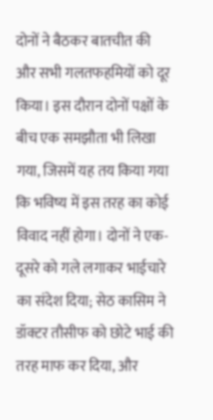दोनों ने बैठकर बातचीत की और सभी गलतफहमियों को दूर किया। इस दौरान दोनों पक्षों के बीच एक समझौता भी लिखा गया, जिसमें यह तय किया गया कि भविष्य में इस तरह का कोई विवाद नहीं होगा। दोनों ने एक-दूसरे को गले लगाकर भाईचारे का संदेश दिया; सेठ कासिम ने डॉक्टर तौसीफ को छोटे भाई की तरह माफ कर दिया, और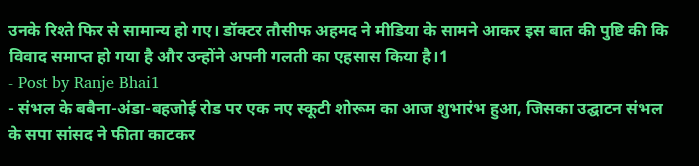उनके रिश्ते फिर से सामान्य हो गए। डॉक्टर तौसीफ अहमद ने मीडिया के सामने आकर इस बात की पुष्टि की कि विवाद समाप्त हो गया है और उन्होंने अपनी गलती का एहसास किया है।1
- Post by Ranje Bhai1
- संभल के बबैना-अंडा-बहजोई रोड पर एक नए स्कूटी शोरूम का आज शुभारंभ हुआ, जिसका उद्घाटन संभल के सपा सांसद ने फीता काटकर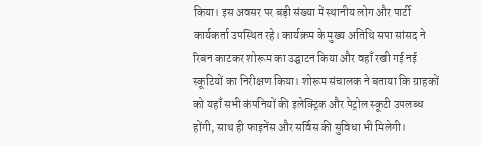किया। इस अवसर पर बड़ी संख्या में स्थानीय लोग और पार्टी कार्यकर्ता उपस्थित रहे। कार्यक्रम के मुख्य अतिथि सपा सांसद ने रिबन काटकर शोरूम का उद्घाटन किया और वहाँ रखी गई नई स्कूटियों का निरीक्षण किया। शोरूम संचालक ने बताया कि ग्राहकों को यहाँ सभी कंपनियों की इलेक्ट्रिक और पेट्रोल स्कूटी उपलब्ध होंगी, साथ ही फाइनेंस और सर्विस की सुविधा भी मिलेगी।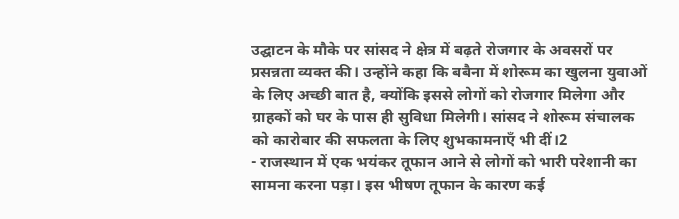उद्घाटन के मौके पर सांसद ने क्षेत्र में बढ़ते रोजगार के अवसरों पर प्रसन्नता व्यक्त की। उन्होंने कहा कि बबैना में शोरूम का खुलना युवाओं के लिए अच्छी बात है, क्योंकि इससे लोगों को रोजगार मिलेगा और ग्राहकों को घर के पास ही सुविधा मिलेगी। सांसद ने शोरूम संचालक को कारोबार की सफलता के लिए शुभकामनाएँ भी दीं।2
- राजस्थान में एक भयंकर तूफान आने से लोगों को भारी परेशानी का सामना करना पड़ा। इस भीषण तूफान के कारण कई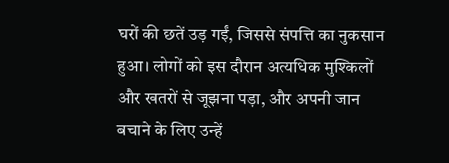घरों की छतें उड़ गईं, जिससे संपत्ति का नुकसान हुआ। लोगों को इस दौरान अत्यधिक मुश्किलों और खतरों से जूझना पड़ा, और अपनी जान बचाने के लिए उन्हें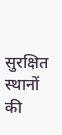सुरक्षित स्थानों की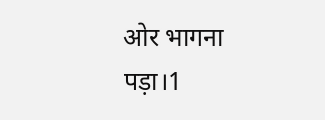ओर भागना पड़ा।1